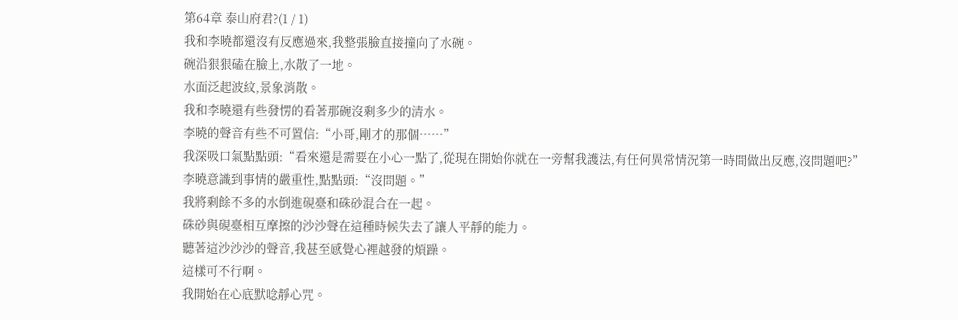第64章 泰山府君?(1 / 1)
我和李曉都還沒有反應過來,我整張臉直接撞向了水碗。
碗沿狠狠磕在臉上,水散了一地。
水面泛起波紋,景象消散。
我和李曉還有些發愣的看著那碗沒剩多少的清水。
李曉的聲音有些不可置信:“小哥,剛才的那個……”
我深吸口氣點點頭:“看來還是需要在小心一點了,從現在開始你就在一旁幫我護法,有任何異常情況第一時間做出反應,沒問題吧?”
李曉意識到事情的嚴重性,點點頭:“沒問題。”
我將剩餘不多的水倒進硯臺和硃砂混合在一起。
硃砂與硯臺相互摩擦的沙沙聲在這種時候失去了讓人平靜的能力。
聽著這沙沙沙的聲音,我甚至感覺心裡越發的煩躁。
這樣可不行啊。
我開始在心底默唸靜心咒。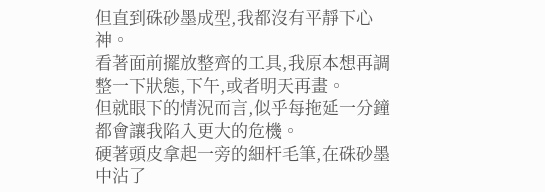但直到硃砂墨成型,我都沒有平靜下心神。
看著面前擺放整齊的工具,我原本想再調整一下狀態,下午,或者明天再畫。
但就眼下的情況而言,似乎每拖延一分鐘都會讓我陷入更大的危機。
硬著頭皮拿起一旁的細杆毛筆,在硃砂墨中沾了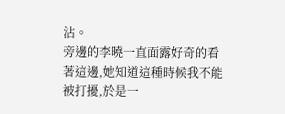沾。
旁邊的李曉一直面露好奇的看著這邊,她知道這種時候我不能被打擾,於是一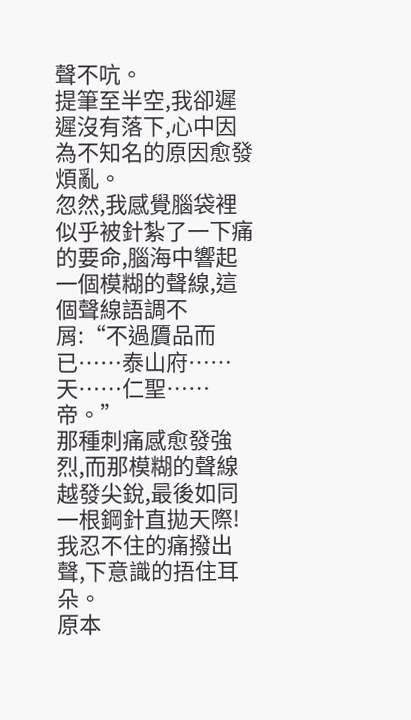聲不吭。
提筆至半空,我卻遲遲沒有落下,心中因為不知名的原因愈發煩亂。
忽然,我感覺腦袋裡似乎被針紮了一下痛的要命,腦海中響起一個模糊的聲線,這個聲線語調不屑:“不過贗品而已……泰山府……天……仁聖……帝。”
那種刺痛感愈發強烈,而那模糊的聲線越發尖銳,最後如同一根鋼針直拋天際!
我忍不住的痛撥出聲,下意識的捂住耳朵。
原本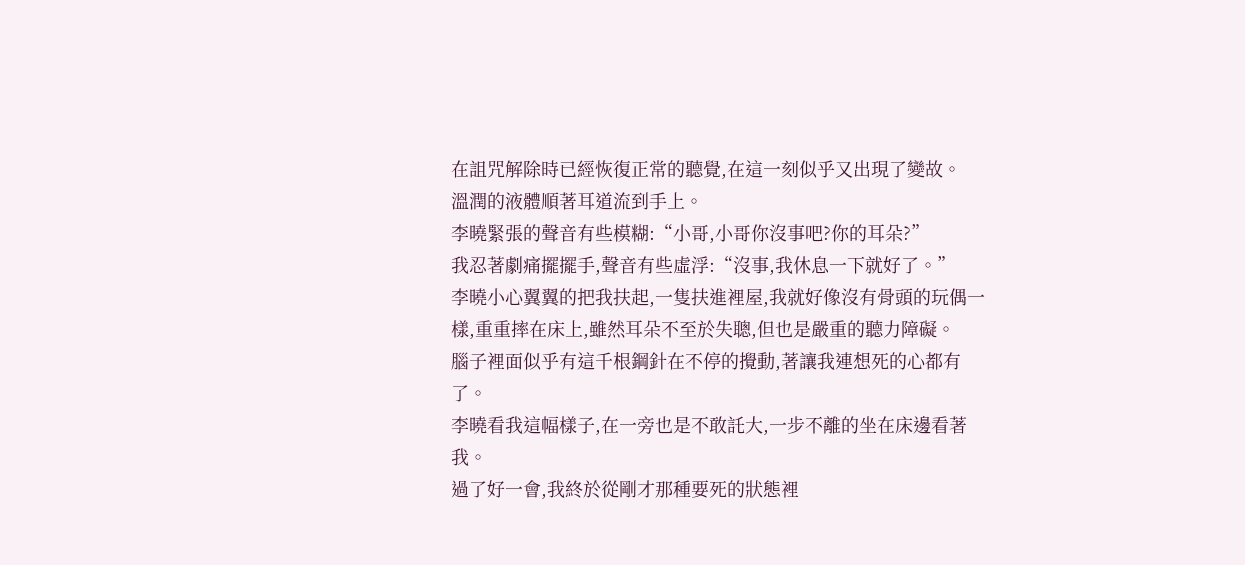在詛咒解除時已經恢復正常的聽覺,在這一刻似乎又出現了變故。
溫潤的液體順著耳道流到手上。
李曉緊張的聲音有些模糊:“小哥,小哥你沒事吧?你的耳朵?”
我忍著劇痛擺擺手,聲音有些虛浮:“沒事,我休息一下就好了。”
李曉小心翼翼的把我扶起,一隻扶進裡屋,我就好像沒有骨頭的玩偶一樣,重重摔在床上,雖然耳朵不至於失聰,但也是嚴重的聽力障礙。
腦子裡面似乎有這千根鋼針在不停的攪動,著讓我連想死的心都有了。
李曉看我這幅樣子,在一旁也是不敢託大,一步不離的坐在床邊看著我。
過了好一會,我終於從剛才那種要死的狀態裡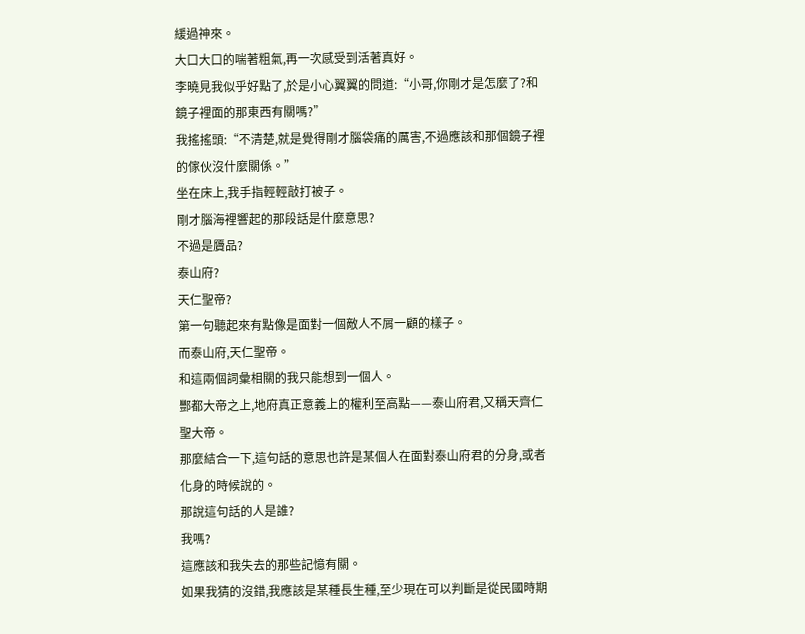緩過神來。
大口大口的喘著粗氣,再一次感受到活著真好。
李曉見我似乎好點了,於是小心翼翼的問道:“小哥,你剛才是怎麼了?和鏡子裡面的那東西有關嗎?”
我搖搖頭:“不清楚,就是覺得剛才腦袋痛的厲害,不過應該和那個鏡子裡的傢伙沒什麼關係。”
坐在床上,我手指輕輕敲打被子。
剛才腦海裡響起的那段話是什麼意思?
不過是贗品?
泰山府?
天仁聖帝?
第一句聽起來有點像是面對一個敵人不屑一顧的樣子。
而泰山府,天仁聖帝。
和這兩個詞彙相關的我只能想到一個人。
酆都大帝之上,地府真正意義上的權利至高點——泰山府君,又稱天齊仁聖大帝。
那麼結合一下,這句話的意思也許是某個人在面對泰山府君的分身,或者化身的時候說的。
那說這句話的人是誰?
我嗎?
這應該和我失去的那些記憶有關。
如果我猜的沒錯,我應該是某種長生種,至少現在可以判斷是從民國時期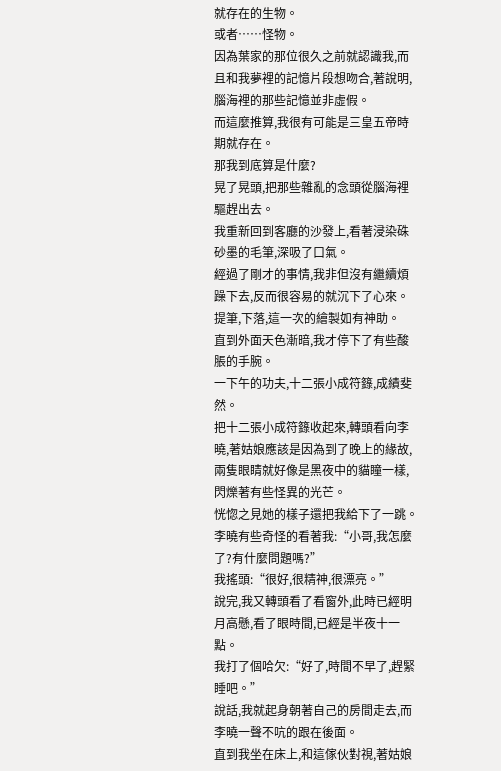就存在的生物。
或者……怪物。
因為葉家的那位很久之前就認識我,而且和我夢裡的記憶片段想吻合,著說明,腦海裡的那些記憶並非虛假。
而這麼推算,我很有可能是三皇五帝時期就存在。
那我到底算是什麼?
晃了晃頭,把那些雜亂的念頭從腦海裡驅趕出去。
我重新回到客廳的沙發上,看著浸染硃砂墨的毛筆,深吸了口氣。
經過了剛才的事情,我非但沒有繼續煩躁下去,反而很容易的就沉下了心來。
提筆,下落,這一次的繪製如有神助。
直到外面天色漸暗,我才停下了有些酸脹的手腕。
一下午的功夫,十二張小成符籙,成績斐然。
把十二張小成符籙收起來,轉頭看向李曉,著姑娘應該是因為到了晚上的緣故,兩隻眼睛就好像是黑夜中的貓瞳一樣,閃爍著有些怪異的光芒。
恍惚之見她的樣子還把我給下了一跳。
李曉有些奇怪的看著我:“小哥,我怎麼了?有什麼問題嗎?”
我搖頭:“很好,很精神,很漂亮。”
說完,我又轉頭看了看窗外,此時已經明月高懸,看了眼時間,已經是半夜十一點。
我打了個哈欠:“好了,時間不早了,趕緊睡吧。”
說話,我就起身朝著自己的房間走去,而李曉一聲不吭的跟在後面。
直到我坐在床上,和這傢伙對視,著姑娘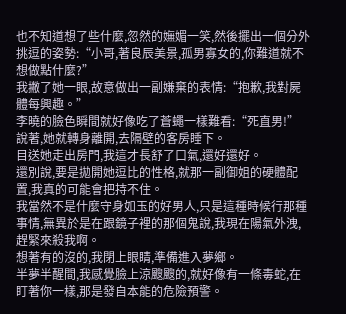也不知道想了些什麼,忽然的嫵媚一笑,然後擺出一個分外挑逗的姿勢:“小哥,著良辰美景,孤男寡女的,你難道就不想做點什麼?”
我撇了她一眼,故意做出一副嫌棄的表情:“抱歉,我對屍體每興趣。”
李曉的臉色瞬間就好像吃了蒼蠅一樣難看:“死直男!”
說著,她就轉身離開,去隔壁的客房睡下。
目送她走出房門,我這才長舒了口氣,還好還好。
還別說,要是拋開她逗比的性格,就那一副御姐的硬體配置,我真的可能會把持不住。
我當然不是什麼守身如玉的好男人,只是這種時候行那種事情,無異於是在跟鏡子裡的那個鬼說,我現在陽氣外洩,趕緊來殺我啊。
想著有的沒的,我閉上眼睛,準備進入夢鄉。
半夢半醒間,我感覺臉上涼颼颼的,就好像有一條毒蛇,在盯著你一樣,那是發自本能的危險預警。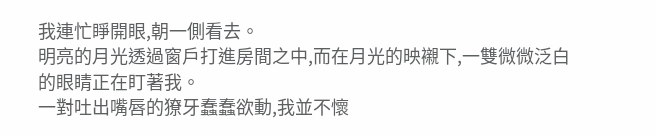我連忙睜開眼,朝一側看去。
明亮的月光透過窗戶打進房間之中,而在月光的映襯下,一雙微微泛白的眼睛正在盯著我。
一對吐出嘴唇的獠牙蠢蠢欲動,我並不懷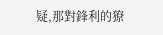疑,那對鋒利的獠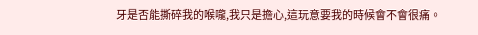牙是否能撕碎我的喉嚨,我只是擔心,這玩意要我的時候會不會很痛。